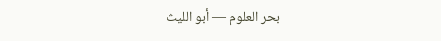بحر العلوم — أبو الليث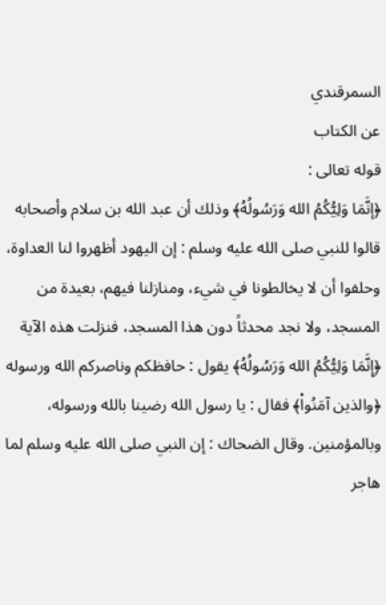السمرقندي
عن الكتاب
قوله تعالى :
﴿إنَّمَا وَلِيُّكُمُ الله وَرَسُولُهُ﴾ وذلك أن عبد الله بن سلام وأصحابه قالوا للنبي صلى الله عليه وسلم : إن اليهود أظهروا لنا العداوة، وحلفوا أن لا يخالطونا في شيء، ومنازلنا فيهم، بعيدة من المسجد، ولا نجد محدثاً دون هذا المسجد، فنزلت هذه الآية ﴿إِنَّمَا وَلِيُّكُمُ الله وَرَسُولُهُ﴾ يقول : حافظكم وناصركم الله ورسوله ﴿والذين آمَنُواْ﴾ فقال : يا رسول الله رضينا بالله ورسوله، وبالمؤمنين. وقال الضحاك : إن النبي صلى الله عليه وسلم لما هاجر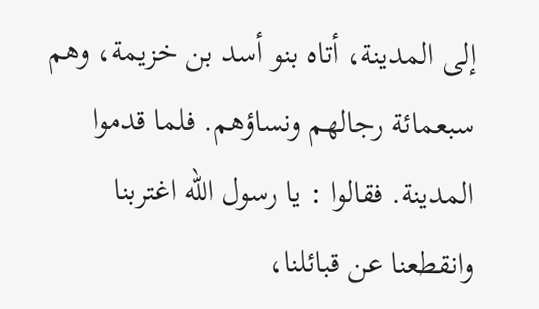إلى المدينة، أتاه بنو أسد بن خزيمة، وهم سبعمائة رجالهم ونساؤهم. فلما قدموا المدينة. فقالوا : يا رسول الله اغتربنا وانقطعنا عن قبائلنا،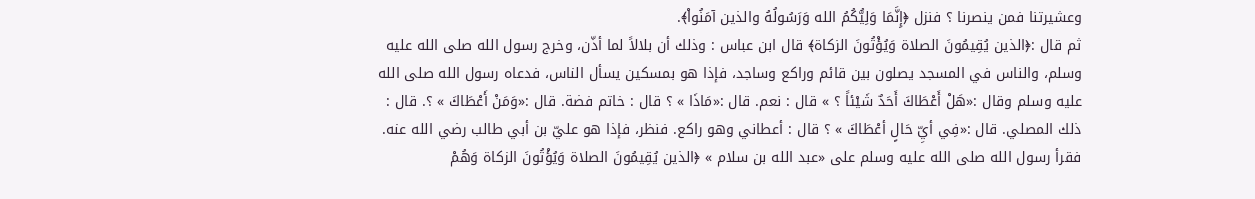وعشيرتنا فمن ينصرنا ؟ فنزل ﴿إِنَّمَا وَلِيُّكُمُ الله وَرَسُولُهُ والذين آمَنُواْ﴾.
ثم قال :﴿الذين يُقِيمُونَ الصلاة وَيُؤْتُونَ الزكاة﴾ قال ابن عباس : وذلك أن بلالاً لما أذّن، وخرج رسول الله صلى الله عليه وسلم، والناس في المسجد يصلون بين قائم وراكع وساجد، فإذا هو بمسكين يسأل الناس، فدعاه رسول الله صلى الله عليه وسلم وقال :«هَلْ أَعْطَاكَ أَحَدٌ شَيْئاً ؟ » قال : نعم. قال :«مَاذَا » ؟ قال : خاتم فضة. قال :«وَمَنْ أَعْطَاكَ » ؟. قال : ذلك المصلي. قال :«فِي أيِّ حَالٍ أعْطَاكَ » ؟ قال : أعطاني وهو راكع. فنظر، فإذا هو عليّ بن أبي طالب رضي الله عنه. فقرأ رسول الله صلى الله عليه وسلم على «عبد الله بن سلام » ﴿الذين يُقِيمُونَ الصلاة وَيُؤْتُونَ الزكاة وَهُمْ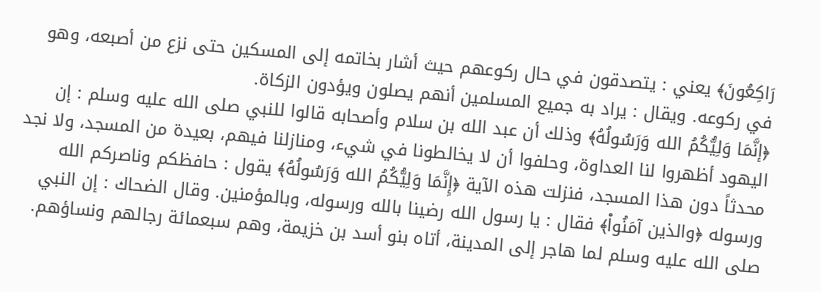رَاكِعُونَ﴾ يعني : يتصدقون في حال ركوعهم حيث أشار بخاتمه إلى المسكين حتى نزع من أصبعه، وهو في ركوعه. ويقال : يراد به جميع المسلمين أنهم يصلون ويؤدون الزكاة.
﴿إنَّمَا وَلِيُّكُمُ الله وَرَسُولُهُ﴾ وذلك أن عبد الله بن سلام وأصحابه قالوا للنبي صلى الله عليه وسلم : إن اليهود أظهروا لنا العداوة، وحلفوا أن لا يخالطونا في شيء، ومنازلنا فيهم، بعيدة من المسجد، ولا نجد محدثاً دون هذا المسجد، فنزلت هذه الآية ﴿إِنَّمَا وَلِيُّكُمُ الله وَرَسُولُهُ﴾ يقول : حافظكم وناصركم الله ورسوله ﴿والذين آمَنُواْ﴾ فقال : يا رسول الله رضينا بالله ورسوله، وبالمؤمنين. وقال الضحاك : إن النبي صلى الله عليه وسلم لما هاجر إلى المدينة، أتاه بنو أسد بن خزيمة، وهم سبعمائة رجالهم ونساؤهم.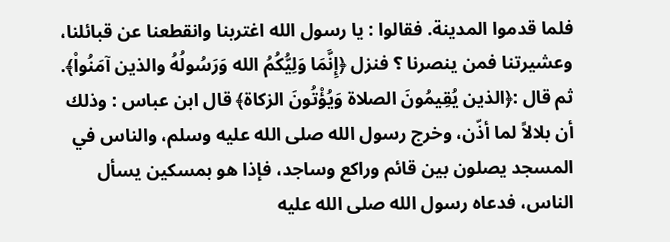فلما قدموا المدينة. فقالوا : يا رسول الله اغتربنا وانقطعنا عن قبائلنا، وعشيرتنا فمن ينصرنا ؟ فنزل ﴿إِنَّمَا وَلِيُّكُمُ الله وَرَسُولُهُ والذين آمَنُواْ﴾.
ثم قال :﴿الذين يُقِيمُونَ الصلاة وَيُؤْتُونَ الزكاة﴾ قال ابن عباس : وذلك أن بلالاً لما أذّن، وخرج رسول الله صلى الله عليه وسلم، والناس في المسجد يصلون بين قائم وراكع وساجد، فإذا هو بمسكين يسأل الناس، فدعاه رسول الله صلى الله عليه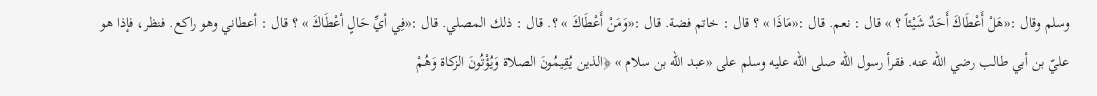وسلم وقال :«هَلْ أَعْطَاكَ أَحَدٌ شَيْئاً ؟ » قال : نعم. قال :«مَاذَا » ؟ قال : خاتم فضة. قال :«وَمَنْ أَعْطَاكَ » ؟. قال : ذلك المصلي. قال :«فِي أيِّ حَالٍ أعْطَاكَ » ؟ قال : أعطاني وهو راكع. فنظر، فإذا هو عليّ بن أبي طالب رضي الله عنه. فقرأ رسول الله صلى الله عليه وسلم على «عبد الله بن سلام » ﴿الذين يُقِيمُونَ الصلاة وَيُؤْتُونَ الزكاة وَهُمْ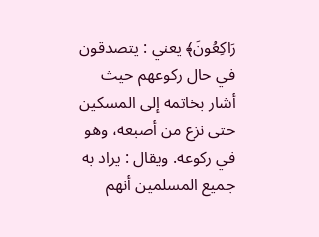رَاكِعُونَ﴾ يعني : يتصدقون في حال ركوعهم حيث أشار بخاتمه إلى المسكين حتى نزع من أصبعه، وهو في ركوعه. ويقال : يراد به جميع المسلمين أنهم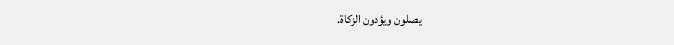يصلون ويؤدون الزكاة.